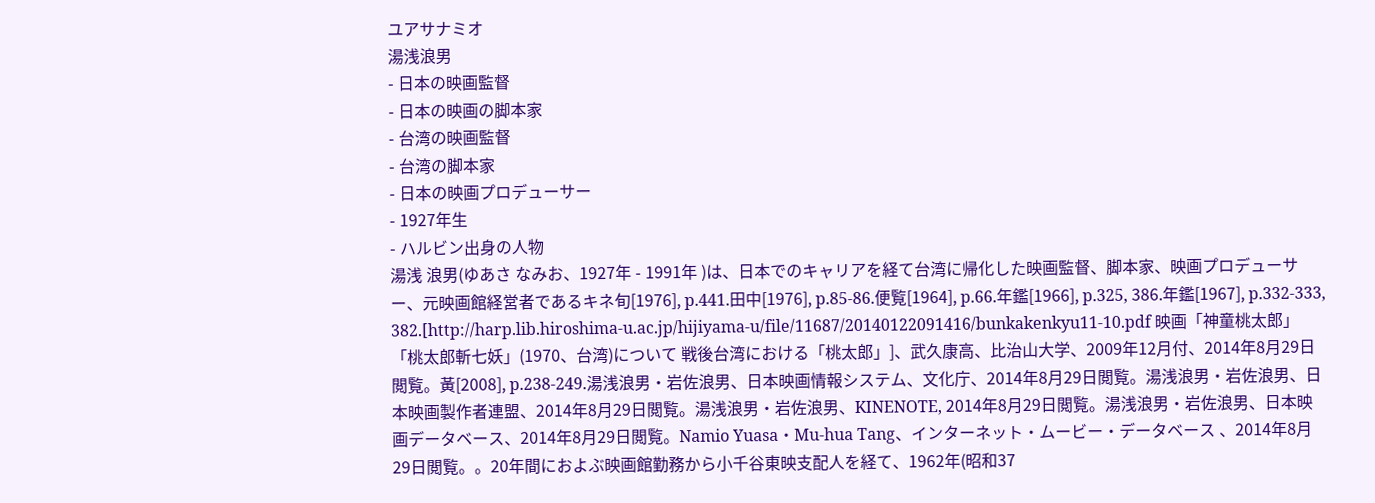ユアサナミオ
湯浅浪男
- 日本の映画監督
- 日本の映画の脚本家
- 台湾の映画監督
- 台湾の脚本家
- 日本の映画プロデューサー
- 1927年生
- ハルビン出身の人物
湯浅 浪男(ゆあさ なみお、1927年 - 1991年 )は、日本でのキャリアを経て台湾に帰化した映画監督、脚本家、映画プロデューサー、元映画館経営者であるキネ旬[1976], p.441.田中[1976], p.85-86.便覧[1964], p.66.年鑑[1966], p.325, 386.年鑑[1967], p.332-333, 382.[http://harp.lib.hiroshima-u.ac.jp/hijiyama-u/file/11687/20140122091416/bunkakenkyu11-10.pdf 映画「神童桃太郎」「桃太郎斬七妖」(1970、台湾)について 戦後台湾における「桃太郎」]、武久康高、比治山大学、2009年12月付、2014年8月29日閲覧。黃[2008], p.238-249.湯浅浪男・岩佐浪男、日本映画情報システム、文化庁、2014年8月29日閲覧。湯浅浪男・岩佐浪男、日本映画製作者連盟、2014年8月29日閲覧。湯浅浪男・岩佐浪男、KINENOTE, 2014年8月29日閲覧。湯浅浪男・岩佐浪男、日本映画データベース、2014年8月29日閲覧。Namio Yuasa・Mu-hua Tang、インターネット・ムービー・データベース 、2014年8月29日閲覧。。20年間におよぶ映画館勤務から小千谷東映支配人を経て、1962年(昭和37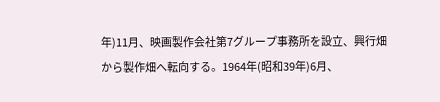年)11月、映画製作会社第7グループ事務所を設立、興行畑から製作畑へ転向する。1964年(昭和39年)6月、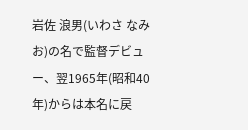岩佐 浪男(いわさ なみお)の名で監督デビュー、翌1965年(昭和40年)からは本名に戻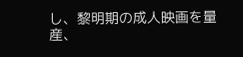し、黎明期の成人映画を量産、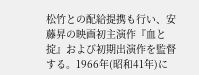松竹との配給提携も行い、安藤昇の映画初主演作『血と掟』および初期出演作を監督する。1966年(昭和41年)に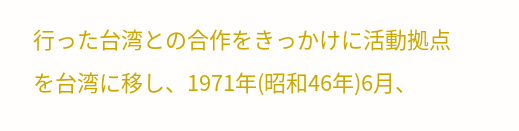行った台湾との合作をきっかけに活動拠点を台湾に移し、1971年(昭和46年)6月、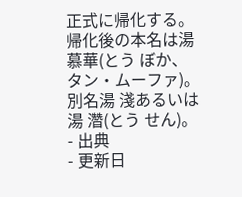正式に帰化する。帰化後の本名は湯 慕華(とう ぼか、タン・ムーファ)。別名湯 淺あるいは湯 濳(とう せん)。
- 出典
- 更新日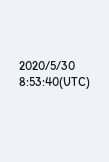2020/5/30 8:53:40(UTC)